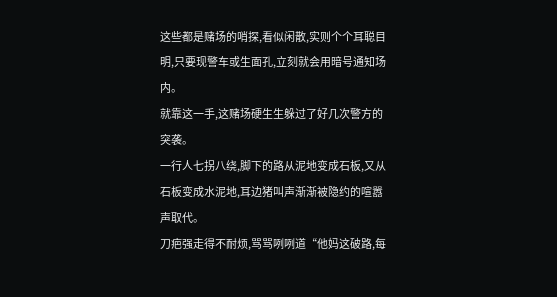这些都是赌场的哨探,看似闲散,实则个个耳聪目明,只要现警车或生面孔,立刻就会用暗号通知场内。
就靠这一手,这赌场硬生生躲过了好几次警方的突袭。
一行人七拐八绕,脚下的路从泥地变成石板,又从石板变成水泥地,耳边猪叫声渐渐被隐约的喧嚣声取代。
刀疤强走得不耐烦,骂骂咧咧道“他妈这破路,每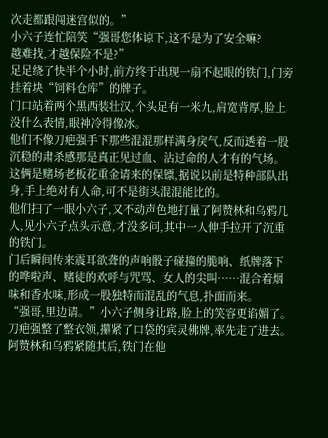次走都跟闯迷宫似的。”
小六子连忙陪笑“强哥您体谅下,这不是为了安全嘛?
越难找,才越保险不是?”
足足绕了快半个小时,前方终于出现一扇不起眼的铁门,门旁挂着块“饲料仓库”的牌子。
门口站着两个黑西装壮汉,个头足有一米九,肩宽背厚,脸上没什么表情,眼神冷得像冰。
他们不像刀疤强手下那些混混那样满身戾气,反而透着一股沉稳的肃杀感那是真正见过血、沾过命的人才有的气场。
这俩是赌场老板花重金请来的保镖,据说以前是特种部队出身,手上绝对有人命,可不是街头混混能比的。
他们扫了一眼小六子,又不动声色地打量了阿赞林和乌鸦几人,见小六子点头示意,才没多问,其中一人伸手拉开了沉重的铁门。
门后瞬间传来震耳欲聋的声响骰子碰撞的脆响、纸牌落下的哗啦声、赌徒的欢呼与咒骂、女人的尖叫……混合着烟味和香水味,形成一股独特而混乱的气息,扑面而来。
“强哥,里边请。”小六子侧身让路,脸上的笑容更谄媚了。
刀疤强整了整衣领,攥紧了口袋的宾灵佛牌,率先走了进去。
阿赞林和乌鸦紧随其后,铁门在他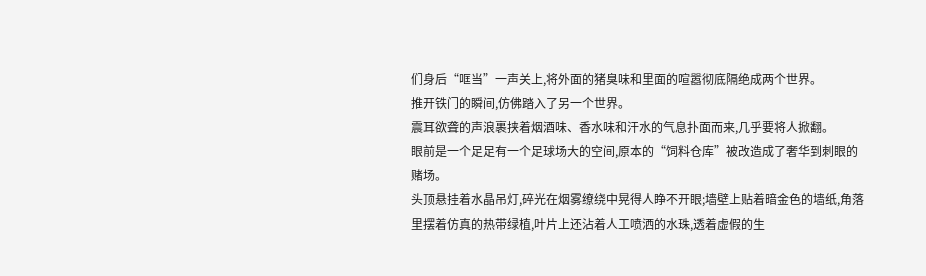们身后“哐当”一声关上,将外面的猪臭味和里面的喧嚣彻底隔绝成两个世界。
推开铁门的瞬间,仿佛踏入了另一个世界。
震耳欲聋的声浪裹挟着烟酒味、香水味和汗水的气息扑面而来,几乎要将人掀翻。
眼前是一个足足有一个足球场大的空间,原本的“饲料仓库”被改造成了奢华到刺眼的赌场。
头顶悬挂着水晶吊灯,碎光在烟雾缭绕中晃得人睁不开眼;墙壁上贴着暗金色的墙纸,角落里摆着仿真的热带绿植,叶片上还沾着人工喷洒的水珠,透着虚假的生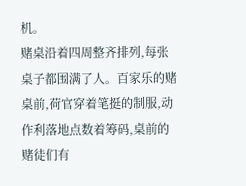机。
赌桌沿着四周整齐排列,每张桌子都围满了人。百家乐的赌桌前,荷官穿着笔挺的制服,动作利落地点数着筹码,桌前的赌徒们有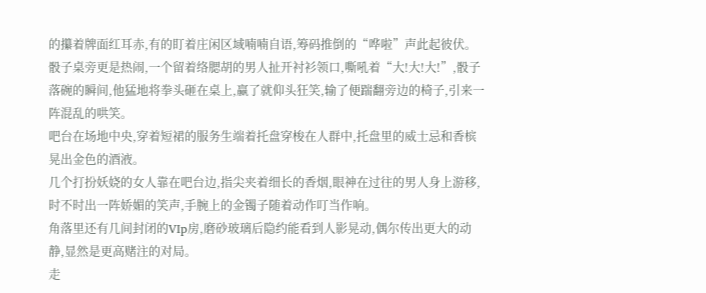的攥着牌面红耳赤,有的盯着庄闲区域喃喃自语,筹码推倒的“哗啦”声此起彼伏。
骰子桌旁更是热闹,一个留着络腮胡的男人扯开衬衫领口,嘶吼着“大!大!大!”,骰子落碗的瞬间,他猛地将拳头砸在桌上,赢了就仰头狂笑,输了便踹翻旁边的椅子,引来一阵混乱的哄笑。
吧台在场地中央,穿着短裙的服务生端着托盘穿梭在人群中,托盘里的威士忌和香槟晃出金色的酒液。
几个打扮妖娆的女人靠在吧台边,指尖夹着细长的香烟,眼神在过往的男人身上游移,时不时出一阵娇媚的笑声,手腕上的金镯子随着动作叮当作响。
角落里还有几间封闭的VIp房,磨砂玻璃后隐约能看到人影晃动,偶尔传出更大的动静,显然是更高赌注的对局。
走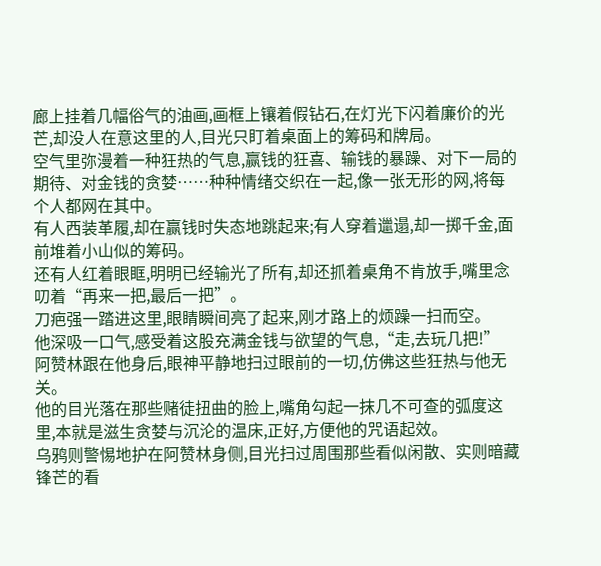廊上挂着几幅俗气的油画,画框上镶着假钻石,在灯光下闪着廉价的光芒,却没人在意这里的人,目光只盯着桌面上的筹码和牌局。
空气里弥漫着一种狂热的气息,赢钱的狂喜、输钱的暴躁、对下一局的期待、对金钱的贪婪……种种情绪交织在一起,像一张无形的网,将每个人都网在其中。
有人西装革履,却在赢钱时失态地跳起来;有人穿着邋遢,却一掷千金,面前堆着小山似的筹码。
还有人红着眼眶,明明已经输光了所有,却还抓着桌角不肯放手,嘴里念叨着“再来一把,最后一把”。
刀疤强一踏进这里,眼睛瞬间亮了起来,刚才路上的烦躁一扫而空。
他深吸一口气,感受着这股充满金钱与欲望的气息,“走,去玩几把!”
阿赞林跟在他身后,眼神平静地扫过眼前的一切,仿佛这些狂热与他无关。
他的目光落在那些赌徒扭曲的脸上,嘴角勾起一抹几不可查的弧度这里,本就是滋生贪婪与沉沦的温床,正好,方便他的咒语起效。
乌鸦则警惕地护在阿赞林身侧,目光扫过周围那些看似闲散、实则暗藏锋芒的看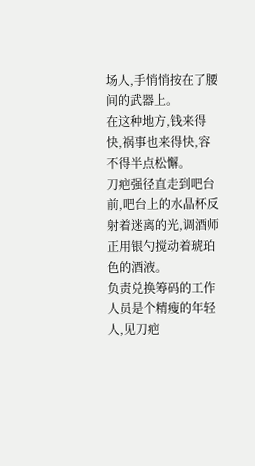场人,手悄悄按在了腰间的武器上。
在这种地方,钱来得快,祸事也来得快,容不得半点松懈。
刀疤强径直走到吧台前,吧台上的水晶杯反射着迷离的光,调酒师正用银勺搅动着琥珀色的酒液。
负责兑换筹码的工作人员是个精瘦的年轻人,见刀疤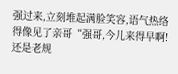强过来,立刻堆起满脸笑容,语气热络得像见了亲哥“强哥,今儿来得早啊!还是老规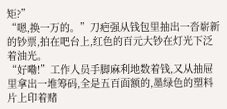矩?”
“嗯,换一万的。”刀疤强从钱包里抽出一沓崭新的钞票,拍在吧台上,红色的百元大钞在灯光下泛着油光。
“好嘞!”工作人员手脚麻利地数着钱,又从抽屉里拿出一堆筹码,全是五百面额的,墨绿色的塑料片上印着赌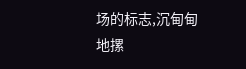场的标志,沉甸甸地摞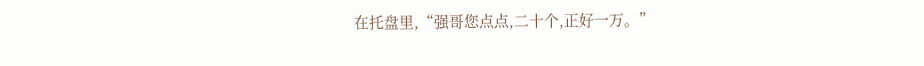在托盘里,“强哥您点点,二十个,正好一万。”